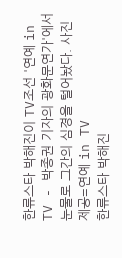한류스타 박해진이 TV조선 '연예 in TV - 박종권 기자의 광화문연가'에서 눈물로 그간의 심경을 털어놨다. 사진제공=연예 in TV
한류스타 박해진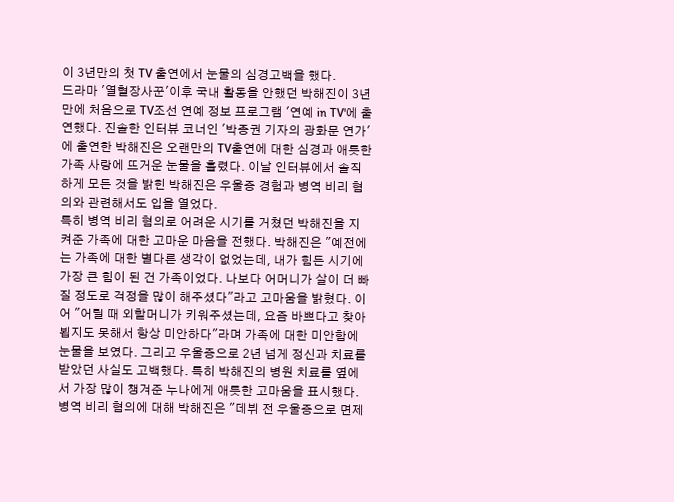이 3년만의 첫 TV 출연에서 눈물의 심경고백을 했다.
드라마 '열혈장사꾼'이후 국내 활동을 안했던 박해진이 3년 만에 처음으로 TV조선 연예 정보 프로그램 '연예 in TV'에 출연했다. 진솔한 인터뷰 코너인 '박종권 기자의 광화문 연가'에 출연한 박해진은 오랜만의 TV출연에 대한 심경과 애틋한 가족 사랑에 뜨거운 눈물을 흘렸다. 이날 인터뷰에서 솔직하게 모든 것을 밝힌 박해진은 우울증 경험과 병역 비리 혐의와 관련해서도 입을 열었다.
특히 병역 비리 혐의로 어려운 시기를 거쳤던 박해진을 지켜준 가족에 대한 고마운 마음을 전했다. 박해진은 "예전에는 가족에 대한 별다른 생각이 없었는데, 내가 힘든 시기에 가장 큰 힘이 된 건 가족이었다. 나보다 어머니가 살이 더 빠질 정도로 걱정을 많이 해주셨다"라고 고마움을 밝혔다. 이어 "어릴 때 외할머니가 키워주셨는데, 요즘 바쁘다고 찾아뵙지도 못해서 항상 미안하다"라며 가족에 대한 미안함에 눈물을 보였다. 그리고 우울증으로 2년 넘게 정신과 치료를 받았던 사실도 고백했다. 특히 박해진의 병원 치료를 옆에서 가장 많이 챙겨준 누나에게 애틋한 고마움을 표시했다.
병역 비리 혐의에 대해 박해진은 "데뷔 전 우울증으로 면제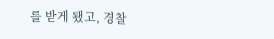를 받게 됐고, 경찰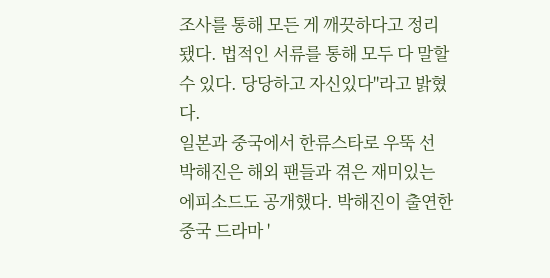조사를 통해 모든 게 깨끗하다고 정리됐다. 법적인 서류를 통해 모두 다 말할 수 있다. 당당하고 자신있다"라고 밝혔다.
일본과 중국에서 한류스타로 우뚝 선 박해진은 해외 팬들과 겪은 재미있는 에피소드도 공개했다. 박해진이 출연한 중국 드라마 '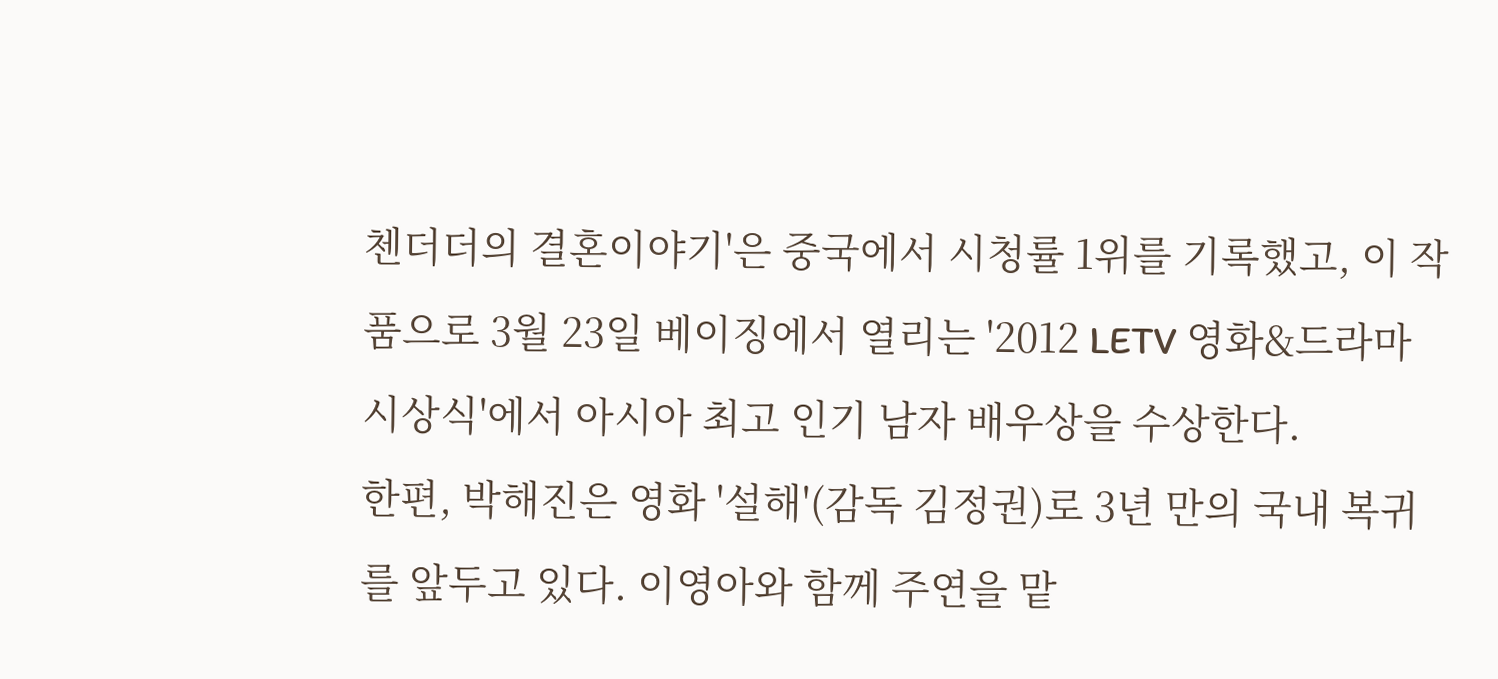첸더더의 결혼이야기'은 중국에서 시청률 1위를 기록했고, 이 작품으로 3월 23일 베이징에서 열리는 '2012 LETV 영화&드라마 시상식'에서 아시아 최고 인기 남자 배우상을 수상한다.
한편, 박해진은 영화 '설해'(감독 김정권)로 3년 만의 국내 복귀를 앞두고 있다. 이영아와 함께 주연을 맡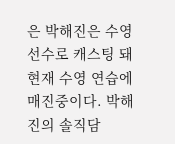은 박해진은 수영선수로 캐스팅 돼 현재 수영 연습에 매진중이다. 박해진의 솔직담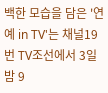백한 모습을 담은 '연예 in TV'는 채널19번 TV조선에서 3일 밤 9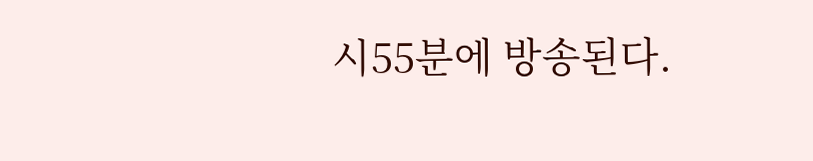시55분에 방송된다.